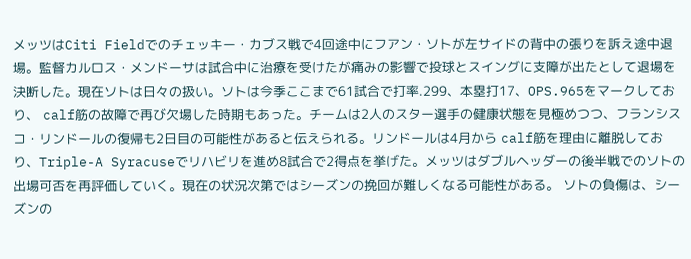メッツはCiti Fieldでのチェッキー・カブス戦で4回途中にフアン・ソトが左サイドの背中の張りを訴え途中退場。監督カルロス・メンドーサは試合中に治療を受けたが痛みの影響で投球とスイングに支障が出たとして退場を決断した。現在ソトは日々の扱い。ソトは今季ここまで61試合で打率.299、本塁打17、OPS.965をマークしており、 calf筋の故障で再び欠場した時期もあった。チームは2人のスター選手の健康状態を見極めつつ、フランシスコ・リンドールの復帰も2日目の可能性があると伝えられる。リンドールは4月から calf筋を理由に離脱しており、Triple-A Syracuseでリハビリを進め8試合で2得点を挙げた。メッツはダブルヘッダーの後半戦でのソトの出場可否を再評価していく。現在の状況次第ではシーズンの挽回が難しくなる可能性がある。 ソトの負傷は、シーズンの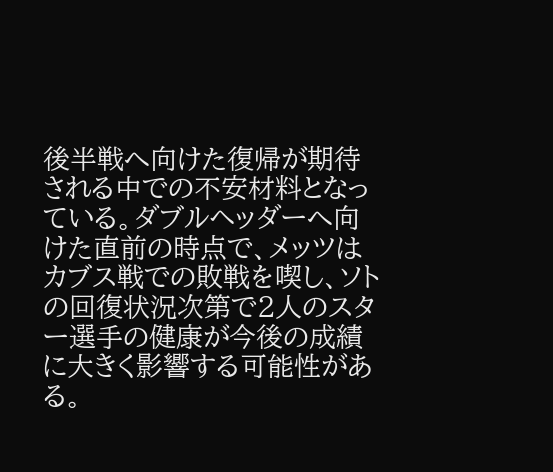後半戦へ向けた復帰が期待される中での不安材料となっている。ダブルヘッダーへ向けた直前の時点で、メッツはカブス戦での敗戦を喫し、ソトの回復状況次第で2人のスター選手の健康が今後の成績に大きく影響する可能性がある。